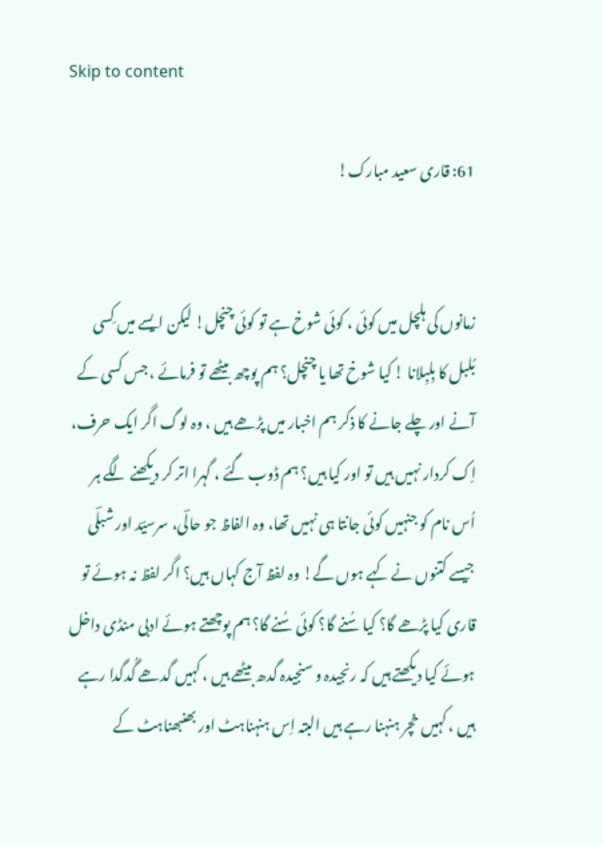Skip to content

61: قاری سعید مبارک!


زمانوں کی ہلچل میں کوئی ، کوئی شوخ ہے تو کوئی چنچل! لیکن ایسے میں کِسی بُلبل کا بِلبِلانا ! کیا شوخ تھا یا چنچل؟ ہم پوچھ بیٹھے تو فرمائے ، جس کسی کے آنے اور چلے جانے کا ذکر ہم اخبار میں پڑھے ہیں ، وہ لوگ اگر ایک حرف، اِک کردار نہیں ہیں تو اور کیا ہیں؟ ہم ڈوب گئے ، گہرا اتر کر دیکھنے لگے ہر اُس نام کو جنہیں کوئی جانتا ہی نہیں تھا، وہ الفاظ جو حالؔی، سرسیؔد اور شبلؔی جیسے کتنوں نے کہے ہوں گے! وہ لفظ آج کہاں ہیں؟ اگر لفظ نہ ہوئے تو قاری کیا پڑھے گا؟ کیا سُنے گا؟ کوئی سُنے گا؟ ہم پوچھتے ہوئے ادبی منڈی داخل ہوئے کیا دیکھتے ہیں کہ رنجیدہ و سنجیدہ گدھ بیٹھے ہیں ، کہیں گدھے گُدگدا رہے ہیں ، کہیں خچر ہنہنا رہے ہیں البتہ اِس ہنہناہٹ اور بھنبھناہٹ کے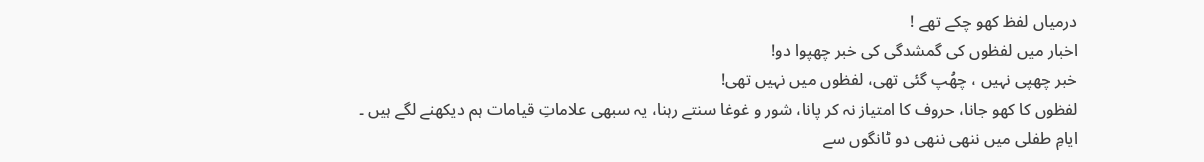درمیاں لفظ کھو چکے تھے !
اخبار میں لفظوں کی گمشدگی کی خبر چھپوا دو!
خبر چھپی نہیں ، چھُپ گئی تھی، لفظوں میں نہیں تھی!
لفظوں کا کھو جانا، حروف کا امتیاز نہ کر پانا، شور و غوغا سنتے رہنا، یہ سبھی علاماتِ قیامات ہم دیکھنے لگے ہیں ۔
ایامِ طفلی میں ننھی ننھی دو ٹانگوں سے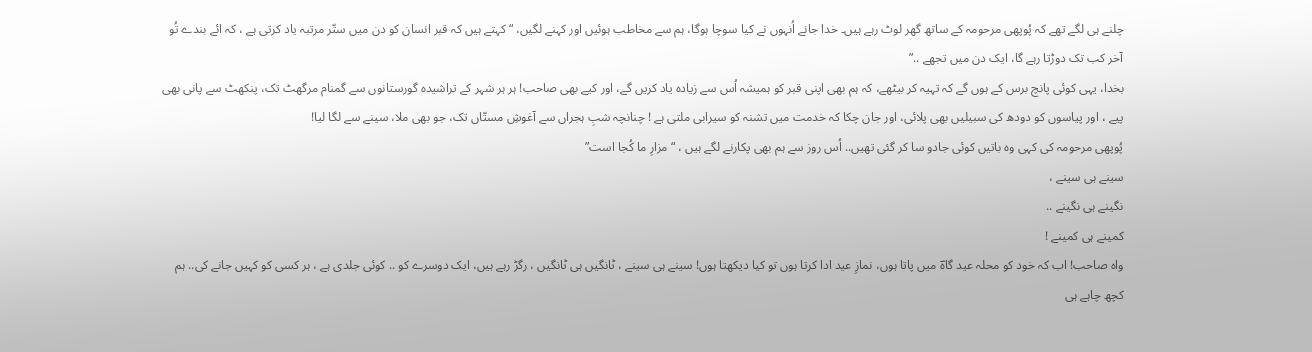چلنے ہی لگے تھے کہ پُوپھی مرحومہ کے ساتھ گھر لوٹ رہے ہیں۔ خدا جانے اُنہوں نے کیا سوچا ہوگا، ہم سے مخاطب ہوئیں اور کہنے لگیں، “کہتے ہیں کہ قبر انسان کو دن میں ستّر مرتبہ یاد کرتی ہے ، کہ ائے بندے تُو آخر کب تک دوڑتا رہے گا، ایک دن میں تجھے ..”
بخدا، یہی کوئی پانچ برس کے ہوں گے کہ تہیہ کر بیٹھے، کہ ہم بھی اپنی قبر کو ہمیشہ اُس سے زیادہ یاد کریں گے، اور کیے بھی صاحب! ہر ہر شہر کے تراشیدہ گورستانوں سے گمنام مرگھٹ تک، پنکھٹ سے پانی بھی پیے ، اور پیاسوں کو دودھ کی سبیلیں بھی پلائی، اور جان چکا کہ خدمت میں تشنہ کو سیرابی ملتی ہے ! چنانچہ شبِ ہجراں سے آغوشِ مستّاں تک، جو بھی ملا، سینے سے لگا لیا!
پُوپھی مرحومہ کی کہی وہ باتیں کوئی جادو سا کر گئی تھیں.. اُس روز سے ہم بھی پکارنے لگے ہیں ، “مزارِ ما کُجا است”
سینے ہی سینے ،
نگینے ہی نگینے ..
کمینے ہی کمینے !
واہ صاحب! اب کہ خود کو محلہ عید گاہؔ میں پاتا ہوں، نمازِ عید ادا کرتا ہوں تو کیا دیکھتا ہوں! سینے ہی سینے ، ٹانگیں ہی ٹانگیں ، رگڑ رہے ہیں، ایک دوسرے کو .. کوئی جلدی ہے ، ہر کسی کو کہیں جانے کی.. ہم کچھ چاہے ہی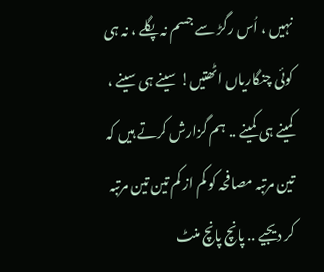نہیں ، اُس رگڑ سے جسم نہ پگلے ، نہ ہی کوئی چنگاریاں اٹھتیں! سینے ہی سینے ، کمینے ہی کمینے .. ہم گزارش کرتے ہیں کہ تین مرتبہ مصافحہ کو کم از کم تین تین مرتبہ کر دیجیے .. پانچ پانچ منٹ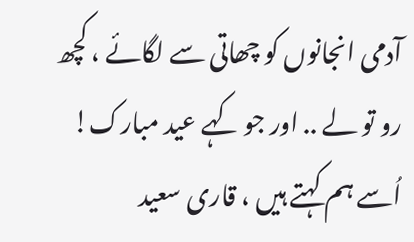آدمی انجانوں کو چھاتی سے لگائے ، کچھ رو تو لے .. اور جو کہے عید مبارک!
اُسے ہم کہتے ہیں ، قاری سعید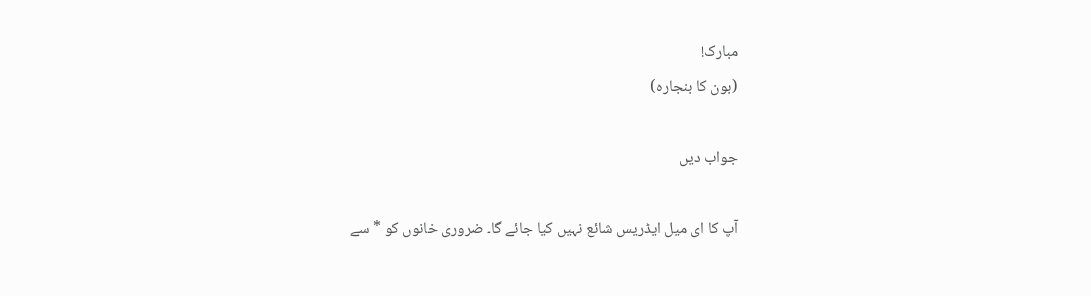مبارک!
(بون کا بنجارہ)

جواب دیں

آپ کا ای میل ایڈریس شائع نہیں کیا جائے گا۔ ضروری خانوں کو * سے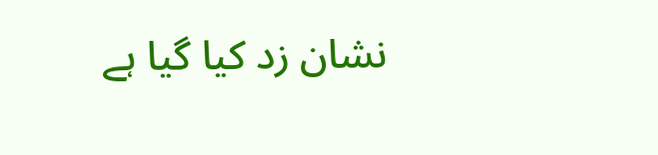نشان زد کیا گیا ہے